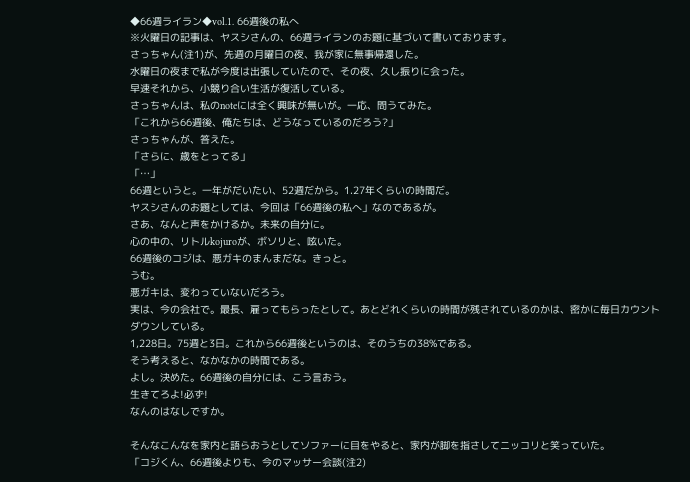◆66週ライラン◆vol.1. 66週後の私へ
※火曜日の記事は、ヤスシさんの、66週ライランのお題に基づいて書いております。
さっちゃん(注1)が、先週の月曜日の夜、我が家に無事帰還した。
水曜日の夜まで私が今度は出張していたので、その夜、久し振りに会った。
早速それから、小競り合い生活が復活している。
さっちゃんは、私のnoteには全く興味が無いが。一応、問うてみた。
「これから66週後、俺たちは、どうなっているのだろう?」
さっちゃんが、答えた。
「さらに、歳をとってる」
「…」
66週というと。一年がだいたい、52週だから。1.27年くらいの時間だ。
ヤスシさんのお題としては、今回は「66週後の私へ」なのであるが。
さあ、なんと声をかけるか。未来の自分に。
心の中の、リトルkojuroが、ボソリと、呟いた。
66週後のコジは、悪ガキのまんまだな。きっと。
うむ。
悪ガキは、変わっていないだろう。
実は、今の会社で。最長、雇ってもらったとして。あとどれくらいの時間が残されているのかは、密かに毎日カウントダウンしている。
1,228日。75週と3日。これから66週後というのは、そのうちの38%である。
そう考えると、なかなかの時間である。
よし。決めた。66週後の自分には、こう言おう。
生きてろよ!必ず!
なんのはなしですか。

そんなこんなを家内と語らおうとしてソファーに目をやると、家内が脚を指さしてニッコリと笑っていた。
「コジくん、66週後よりも、今のマッサー会談(注2)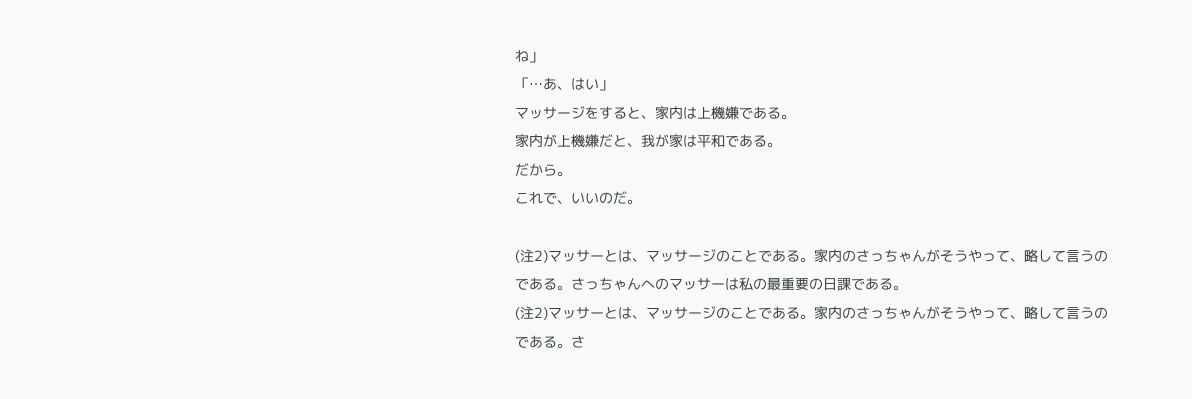ね」
「…あ、はい」
マッサージをすると、家内は上機嫌である。
家内が上機嫌だと、我が家は平和である。
だから。
これで、いいのだ。

(注2)マッサーとは、マッサージのことである。家内のさっちゃんがそうやって、略して言うのである。さっちゃんへのマッサーは私の最重要の日課である。
(注2)マッサーとは、マッサージのことである。家内のさっちゃんがそうやって、略して言うのである。さ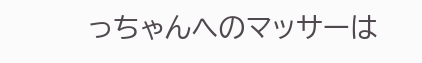っちゃんへのマッサーは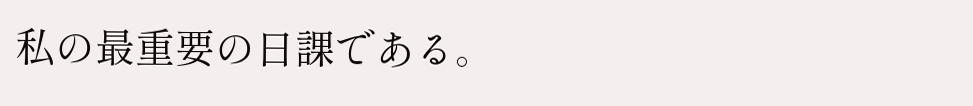私の最重要の日課である。